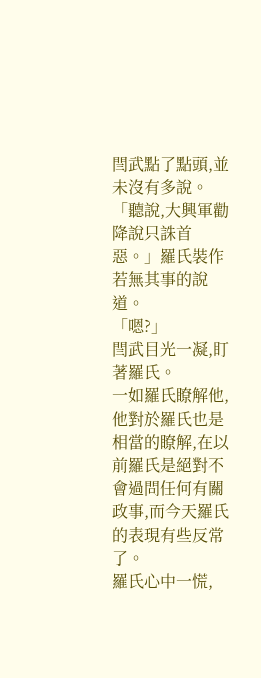閆武點了點頭,並未沒有多說。
「聽說,大興軍勸降說只誅首惡。」羅氏裝作若無其事的說道。
「嗯?」
閆武目光一凝,盯著羅氏。
一如羅氏瞭解他,他對於羅氏也是相當的瞭解,在以前羅氏是絕對不會過問任何有關政事,而今天羅氏的表現有些反常了。
羅氏心中一慌,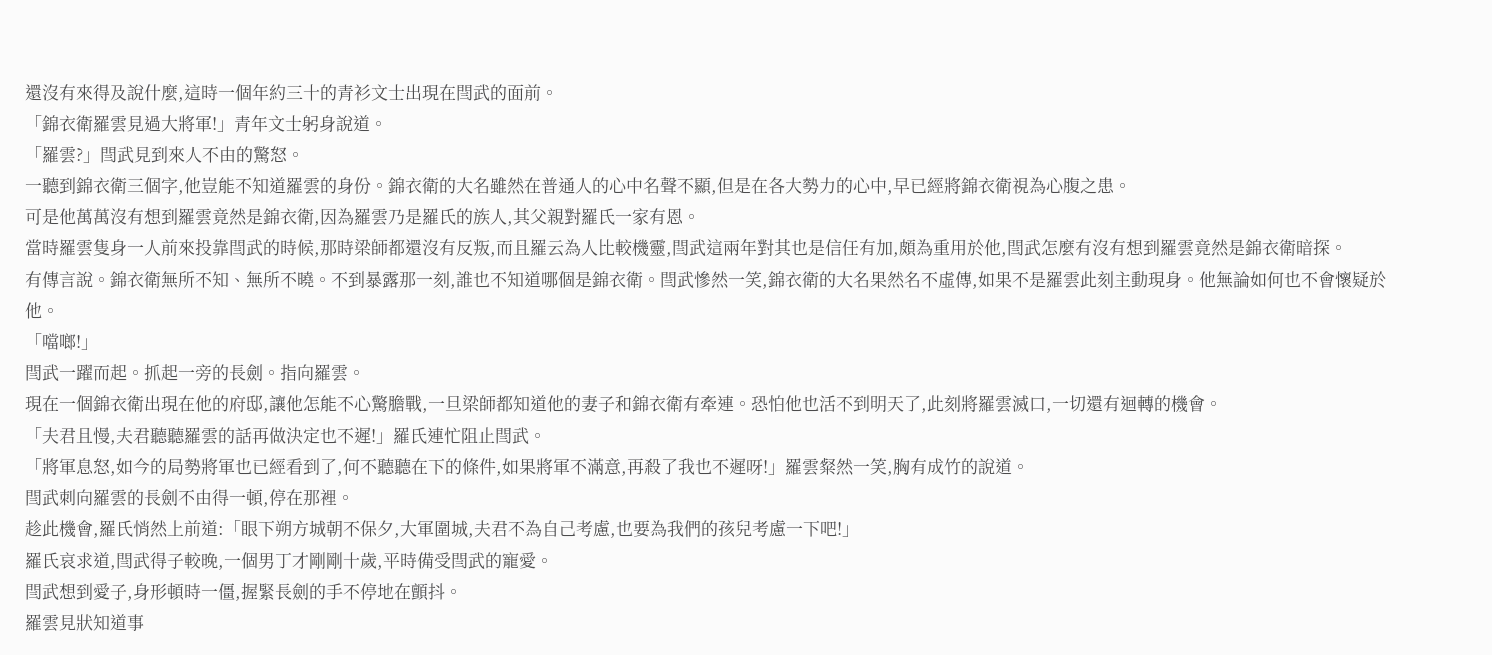還沒有來得及說什麼,這時一個年約三十的青衫文士出現在閆武的面前。
「錦衣衛羅雲見過大將軍!」青年文士躬身說道。
「羅雲?」閆武見到來人不由的驚怒。
一聽到錦衣衛三個字,他豈能不知道羅雲的身份。錦衣衛的大名雖然在普通人的心中名聲不顯,但是在各大勢力的心中,早已經將錦衣衛視為心腹之患。
可是他萬萬沒有想到羅雲竟然是錦衣衛,因為羅雲乃是羅氏的族人,其父親對羅氏一家有恩。
當時羅雲隻身一人前來投靠閆武的時候,那時梁師都還沒有反叛,而且羅云為人比較機靈,閆武這兩年對其也是信任有加,頗為重用於他,閆武怎麼有沒有想到羅雲竟然是錦衣衛暗探。
有傳言說。錦衣衛無所不知、無所不曉。不到暴露那一刻,誰也不知道哪個是錦衣衛。閆武慘然一笑,錦衣衛的大名果然名不虛傳,如果不是羅雲此刻主動現身。他無論如何也不會懷疑於他。
「噹啷!」
閆武一躍而起。抓起一旁的長劍。指向羅雲。
現在一個錦衣衛出現在他的府邸,讓他怎能不心驚膽戰,一旦梁師都知道他的妻子和錦衣衛有牽連。恐怕他也活不到明天了,此刻將羅雲滅口,一切還有迴轉的機會。
「夫君且慢,夫君聽聽羅雲的話再做決定也不遲!」羅氏連忙阻止閆武。
「將軍息怒,如今的局勢將軍也已經看到了,何不聽聽在下的條件,如果將軍不滿意,再殺了我也不遲呀!」羅雲粲然一笑,胸有成竹的說道。
閆武刺向羅雲的長劍不由得一頓,停在那裡。
趁此機會,羅氏悄然上前道:「眼下朔方城朝不保夕,大軍圍城,夫君不為自己考慮,也要為我們的孩兒考慮一下吧!」
羅氏哀求道,閆武得子較晚,一個男丁才剛剛十歲,平時備受閆武的寵愛。
閆武想到愛子,身形頓時一僵,握緊長劍的手不停地在顫抖。
羅雲見狀知道事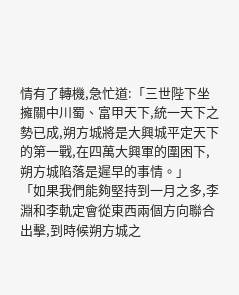情有了轉機,急忙道:「三世陛下坐擁關中川蜀、富甲天下,統一天下之勢已成,朔方城將是大興城平定天下的第一戰,在四萬大興軍的圍困下,朔方城陷落是遲早的事情。」
「如果我們能夠堅持到一月之多,李淵和李軌定會從東西兩個方向聯合出擊,到時候朔方城之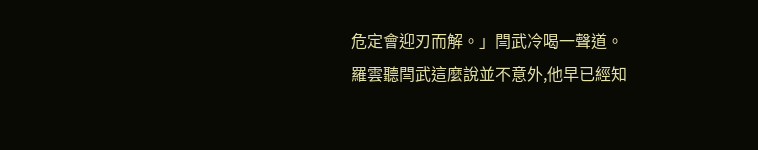危定會迎刃而解。」閆武冷喝一聲道。
羅雲聽閆武這麼說並不意外,他早已經知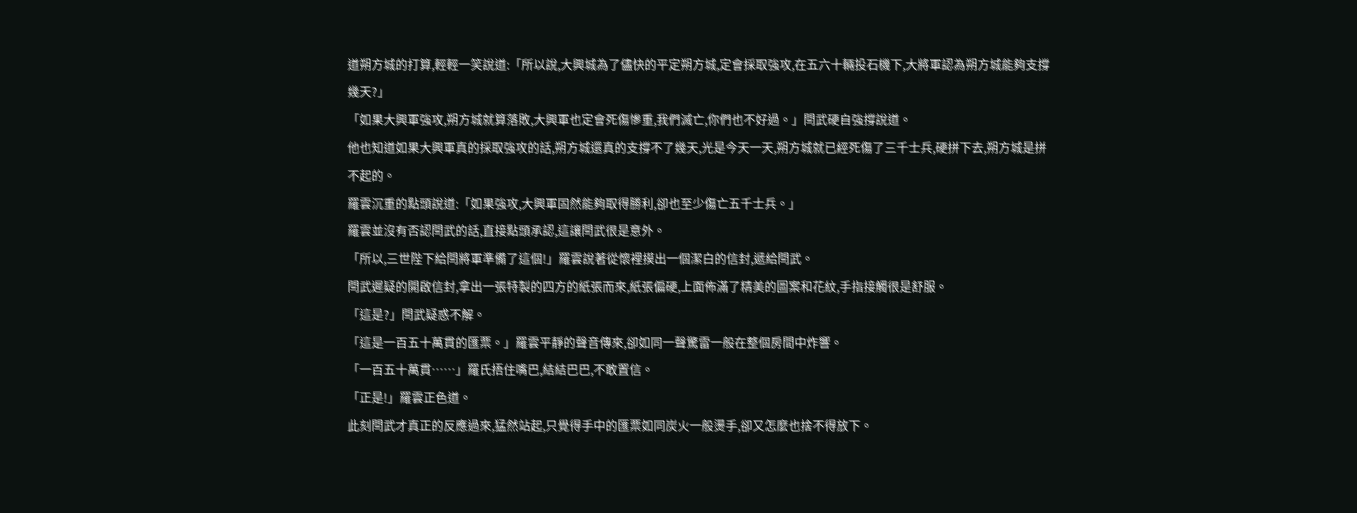道朔方城的打算,輕輕一笑說道:「所以說,大興城為了儘快的平定朔方城,定會採取強攻,在五六十輛投石機下,大將軍認為朔方城能夠支撐幾天?」
「如果大興軍強攻,朔方城就算落敗,大興軍也定會死傷慘重,我們滅亡,你們也不好過。」閆武硬自強撐說道。
他也知道如果大興軍真的採取強攻的話,朔方城還真的支撐不了幾天,光是今天一天,朔方城就已經死傷了三千士兵,硬拼下去,朔方城是拼不起的。
羅雲沉重的點頭說道:「如果強攻,大興軍固然能夠取得勝利,卻也至少傷亡五千士兵。」
羅雲並沒有否認閆武的話,直接點頭承認,這讓閆武很是意外。
「所以,三世陛下給閆將軍準備了這個!」羅雲說著從懷裡摸出一個潔白的信封,遞給閆武。
閆武遲疑的開啟信封,拿出一張特製的四方的紙張而來,紙張偏硬,上面佈滿了精美的圖案和花紋,手指接觸很是舒服。
「這是?」閆武疑惑不解。
「這是一百五十萬貫的匯票。」羅雲平靜的聲音傳來,卻如同一聲驚雷一般在整個房間中炸響。
「一百五十萬貫……」羅氏捂住嘴巴,結結巴巴,不敢置信。
「正是!」羅雲正色道。
此刻閆武才真正的反應過來,猛然站起,只覺得手中的匯票如同炭火一般燙手,卻又怎麼也捨不得放下。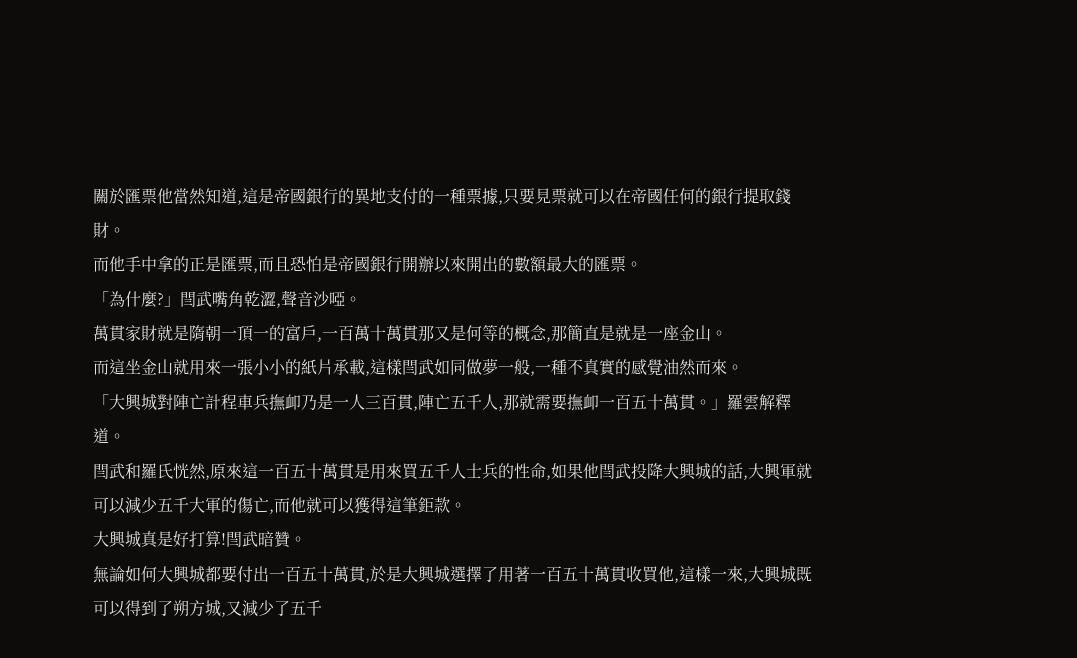關於匯票他當然知道,這是帝國銀行的異地支付的一種票據,只要見票就可以在帝國任何的銀行提取錢財。
而他手中拿的正是匯票,而且恐怕是帝國銀行開辦以來開出的數額最大的匯票。
「為什麼?」閆武嘴角乾澀,聲音沙啞。
萬貫家財就是隋朝一頂一的富戶,一百萬十萬貫那又是何等的概念,那簡直是就是一座金山。
而這坐金山就用來一張小小的紙片承載,這樣閆武如同做夢一般,一種不真實的感覺油然而來。
「大興城對陣亡計程車兵撫卹乃是一人三百貫,陣亡五千人,那就需要撫卹一百五十萬貫。」羅雲解釋道。
閆武和羅氏恍然,原來這一百五十萬貫是用來買五千人士兵的性命,如果他閆武投降大興城的話,大興軍就可以減少五千大軍的傷亡,而他就可以獲得這筆鉅款。
大興城真是好打算!閆武暗贊。
無論如何大興城都要付出一百五十萬貫,於是大興城選擇了用著一百五十萬貫收買他,這樣一來,大興城既可以得到了朔方城,又減少了五千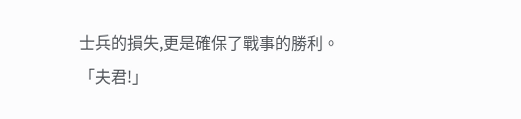士兵的損失,更是確保了戰事的勝利。
「夫君!」